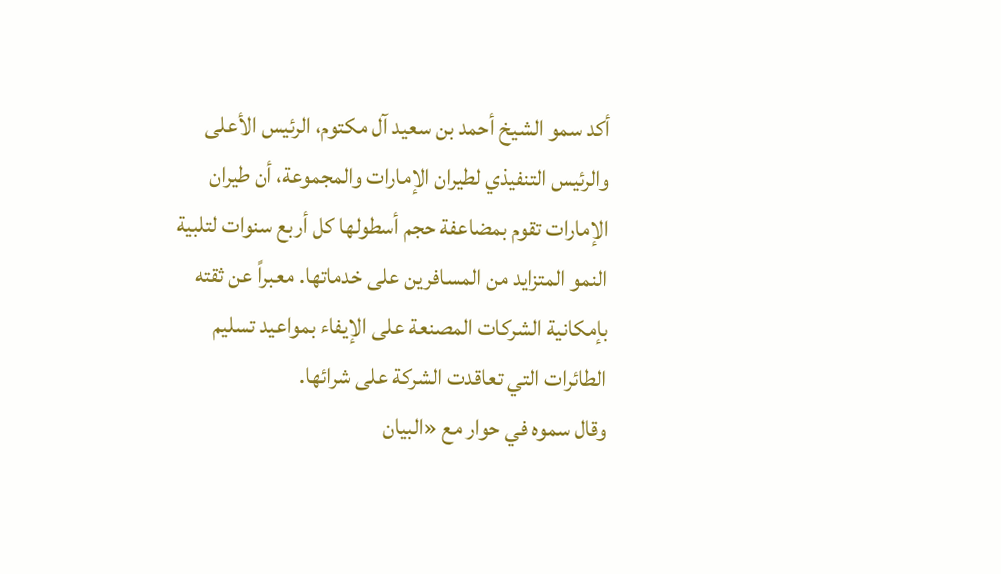أكد سمو الشيخ أحمد بن سعيد آل مكتوم، الرئيس الأعلى والرئيس التنفيذي لطيران الإمارات والمجموعة، أن طيران الإمارات تقوم بمضاعفة حجم أسطولها كل أربع سنوات لتلبية النمو المتزايد من المسافرين على خدماتها. معبراً عن ثقته بإمكانية الشركات المصنعة على الإيفاء بمواعيد تسليم الطائرات التي تعاقدت الشركة على شرائها.
وقال سموه في حوار مع «البيان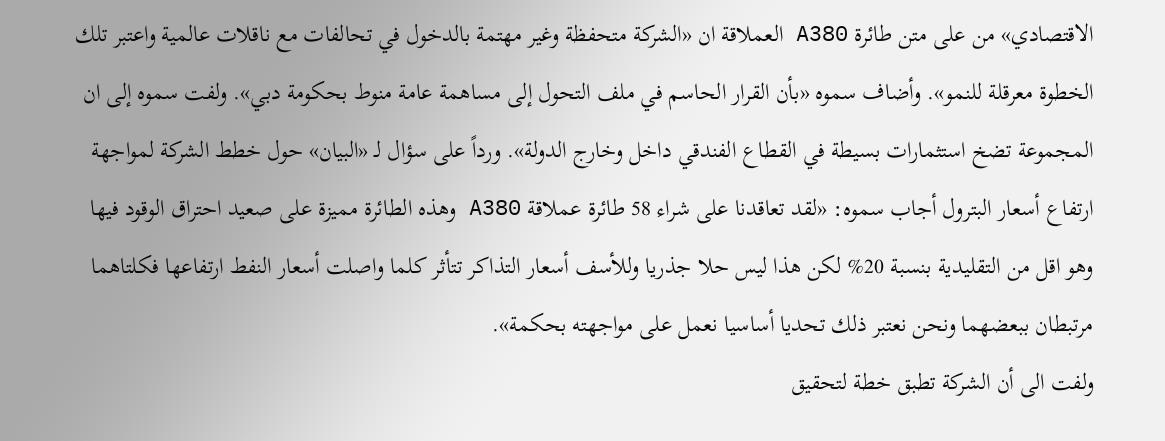الاقتصادي» من على متن طائرة A380 العملاقة ان «الشركة متحفظة وغير مهتمة بالدخول في تحالفات مع ناقلات عالمية واعتبر تلك الخطوة معرقلة للنمو». وأضاف سموه «بأن القرار الحاسم في ملف التحول إلى مساهمة عامة منوط بحكومة دبي». ولفت سموه إلى ان المجموعة تضخ استثمارات بسيطة في القطاع الفندقي داخل وخارج الدولة». ورداً على سؤال لـ «البيان» حول خطط الشركة لمواجهة ارتفاع أسعار البترول أجاب سموه: «لقد تعاقدنا على شراء 58 طائرة عملاقة A380 وهذه الطائرة مميزة على صعيد احتراق الوقود فيها وهو اقل من التقليدية بنسبة 20% لكن هذا ليس حلا جذريا وللأسف أسعار التذاكر تتأثر كلما واصلت أسعار النفط ارتفاعها فكلتاهما مرتبطان ببعضهما ونحن نعتبر ذلك تحديا أساسيا نعمل على مواجهته بحكمة».
ولفت الى أن الشركة تطبق خطة لتحقيق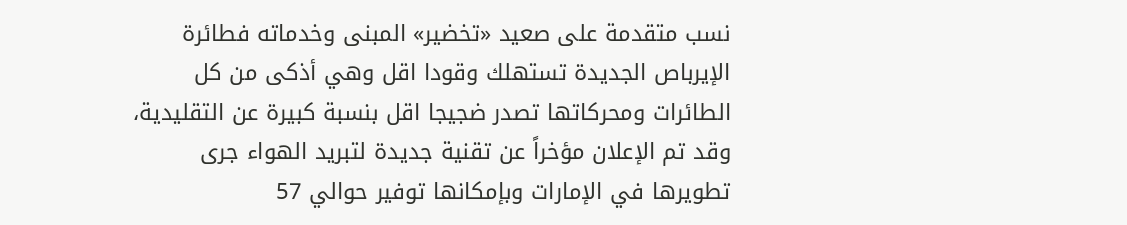نسب متقدمة على صعيد «تخضير» المبنى وخدماته فطائرة الإيرباص الجديدة تستهلك وقودا اقل وهي أذكى من كل الطائرات ومحركاتها تصدر ضجيجا اقل بنسبة كبيرة عن التقليدية، وقد تم الإعلان مؤخراً عن تقنية جديدة لتبريد الهواء جرى تطويرها في الإمارات وبإمكانها توفير حوالي 57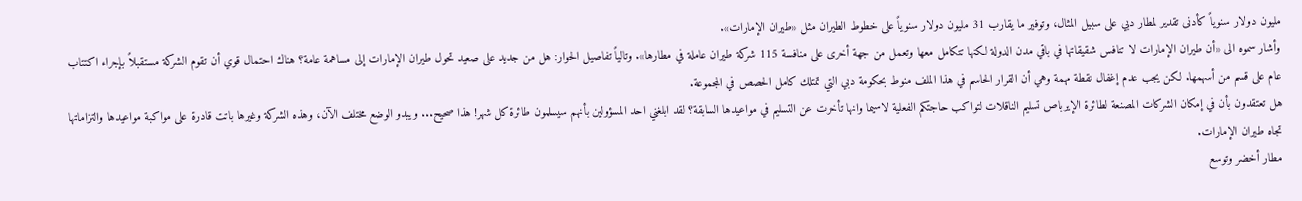مليون دولار سنوياً كأدنى تقدير لمطار دبي على سبيل المثال، وتوفير ما يقارب 31 مليون دولار سنوياً على خطوط الطيران مثل «طيران الإمارات».
وأشار سموه الى «أن طيران الإمارات لا تنافس شقيقاتها في باقي مدن الدولة لكنها تتكامل معها وتعمل من جهة أخرى على منافسة 115 شركة طيران عاملة في مطارها». وتالياً تفاصيل الحوار: هل من جديد على صعيد تحول طيران الإمارات إلى مساهمة عامة؟ هناك احتمال قوي أن تقوم الشركة مستقبلاً بإجراء اكتتاب عام على قسم من أسهمها. لكن يجب عدم إغفال نقطة مهمة وهي أن القرار الحاسم في هذا الملف منوط بحكومة دبي التي تمتلك كامل الحصص في المجموعة.
هل تعتقدون بأن في إمكان الشركات المصنعة لطائرة الإيرباص تسليم الناقلات لتواكب حاجتكم الفعلية لاسيما وانها تأخرت عن التسليم في مواعيدها السابقة؟ لقد ابلغني احد المسؤولين بأنهم سيسلمون طائرة كل شهر! هذا صحيح... ويبدو الوضع مختلف الآن، وهذه الشركة وغيرها باتت قادرة على مواكبة مواعيدها والتزاماتها تجاه طيران الإمارات.
مطار أخضر وتوسع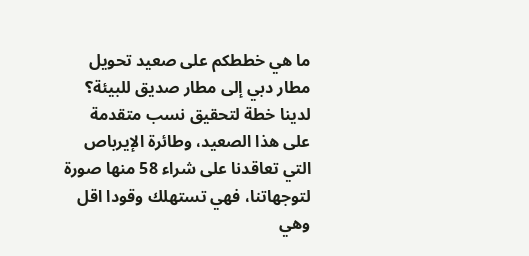ما هي خططكم على صعيد تحويل مطار دبي إلى مطار صديق للبيئة؟ لدينا خطة لتحقيق نسب متقدمة على هذا الصعيد، وطائرة الإيرباص التي تعاقدنا على شراء 58 منها صورة لتوجهاتنا، فهي تستهلك وقودا اقل وهي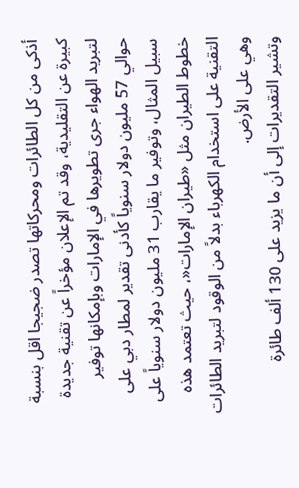أذكى من كل الطائرات ومحركاتها تصدر ضجيجا اقل بنسبة كبيرة عن التقليدية، وقد تم الإعلان مؤخراً عن تقنية جديدة لتبريد الهواء جرى تطويرها في الإمارات وبإمكانها توفير حوالي 57 مليون دولار سنوياً كأدنى تقدير لمطار دبي على سبيل المثال، وتوفير ما يقارب 31 مليون دولار سنوياً على خطوط الطيران مثل «طيران الإمارات«، حيث تعتمد هذه التقنية على استخدام الكهرباء بدلاً من الوقود لتبريد الطائرات وهي على الأرض.
وتشير التقديرات إلى أن ما يزيد على 130 ألف طائرة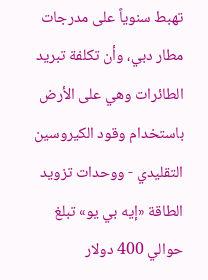تهبط سنوياً على مدرجات مطار دبي، وأن تكلفة تبريد الطائرات وهي على الأرض باستخدام وقود الكيروسين التقليدي - ووحدات تزويد الطاقة «إيه بي يو» تبلغ حوالي 400 دولار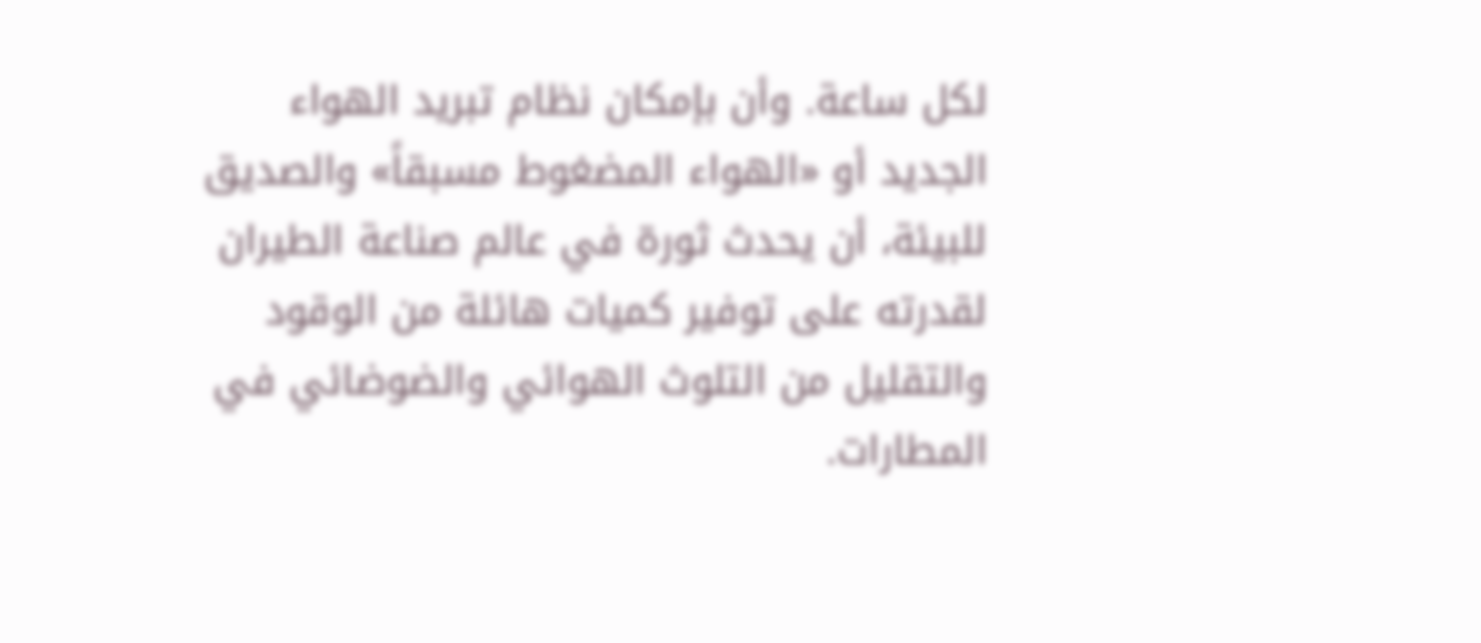لكل ساعة. وأن بإمكان نظام تبريد الهواء الجديد أو «الهواء المضغوط مسبقاً» والصديق للبيئة، أن يحدث ثورة في عالم صناعة الطيران لقدرته على توفير كميات هائلة من الوقود والتقليل من التلوث الهوائي والضوضائي في المطارات.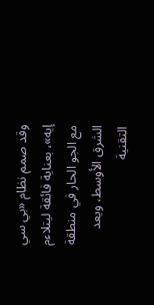وقد صمم نظام «بي سي إيه»، بعناية فائقة ليتلاءم مع الجو الحار في منطقة الشرق الأوسط، ويعد التقنية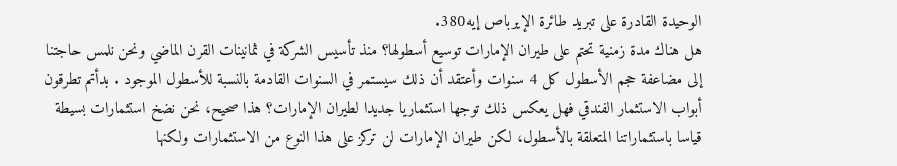الوحيدة القادرة على تبريد طائرة الإيرباص إيه380.
هل هناك مدة زمنية تحتم على طيران الإمارات توسيع أسطولها؟ منذ تأسيس الشركة في ثمانينات القرن الماضي ونحن نلمس حاجتنا إلى مضاعفة حجم الأسطول كل 4 سنوات وأعتقد أن ذلك سيستمر في السنوات القادمة بالنسبة للأسطول الموجود . بدأتم تطرقون أبواب الاستثمار الفندقي فهل يعكس ذلك توجها استثماريا جديدا لطيران الإمارات؟ هذا صحيح، نحن نضخ استثمارات بسيطة قياسا باستثماراتنا المتعلقة بالأسطول، لكن طيران الإمارات لن تركز على هذا النوع من الاستثمارات ولكنها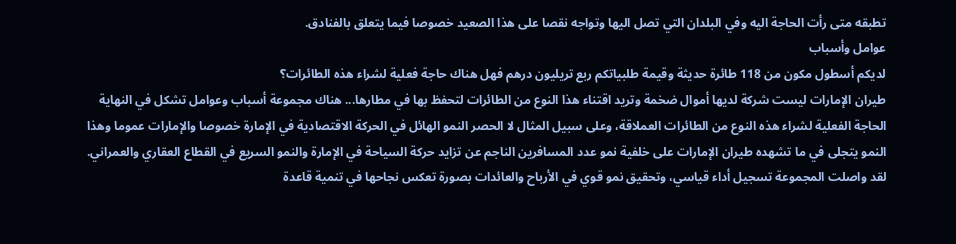تطبقه متى رأت الحاجة اليه وفي البلدان التي تصل اليها وتواجه نقصا على هذا الصعيد خصوصا فيما يتعلق بالفنادق.
عوامل وأسباب
لديكم أسطول مكون من 118 طائرة حديثة وقيمة طلبياتكم ربع تريليون درهم فهل هناك حاجة فعلية لشراء هذه الطائرات؟
طيران الإمارات ليست شركة لديها أموال ضخمة وتريد اقتناء هذا النوع من الطائرات لتحفظ بها في مطارها... هناك مجموعة أسباب وعوامل تشكل في النهاية الحاجة الفعلية لشراء هذه النوع من الطائرات العملاقة، وعلى سبيل المثال لا الحصر النمو الهائل في الحركة الاقتصادية في الإمارة خصوصا والإمارات عموما وهذا النمو يتجلى في ما تشهده طيران الإمارات على خلفية نمو عدد المسافرين الناجم عن تزايد حركة السياحة في الإمارة والنمو السريع في القطاع العقاري والعمراني.
لقد واصلت المجموعة تسجيل أداء قياسي، وتحقيق نمو قوي في الأرباح والعائدات بصورة تعكس نجاحها في تنمية قاعدة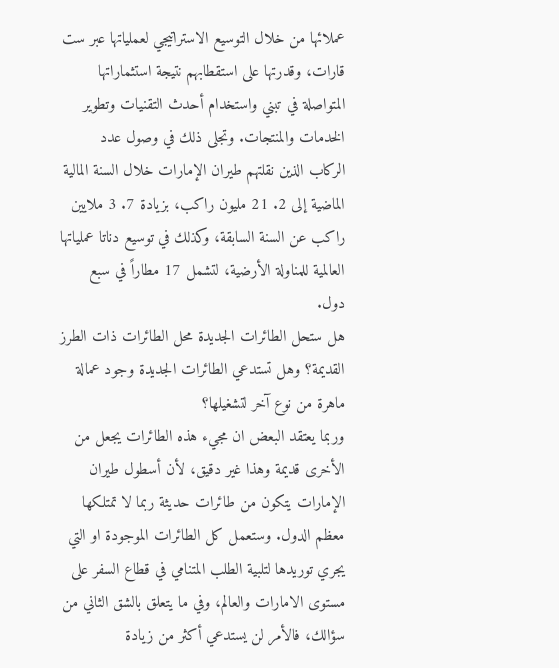عملائها من خلال التوسيع الاستراتيجي لعملياتها عبر ست قارات، وقدرتها على استقطابهم نتيجة استثماراتها المتواصلة في تبني واستخدام أحدث التقنيات وتطوير الخدمات والمنتجات. وتجلى ذلك في وصول عدد الركاب الذين نقلتهم طيران الإمارات خلال السنة المالية الماضية إلى 2. 21 مليون راكب، بزيادة 7. 3 ملايين راكب عن السنة السابقة، وكذلك في توسيع دناتا عملياتها العالمية للمناولة الأرضية، لتشمل 17 مطاراً في سبع دول.
هل ستحل الطائرات الجديدة محل الطائرات ذات الطرز القديمة؟ وهل تستدعي الطائرات الجديدة وجود عمالة ماهرة من نوع آخر لتشغيلها؟
وربما يعتقد البعض ان مجيء هذه الطائرات يجعل من الأخرى قديمة وهذا غير دقيق، لأن أسطول طيران الإمارات يتكون من طائرات حديثة ربما لا تمتلكها معظم الدول. وستعمل كل الطائرات الموجودة او التي يجري توريدها لتلبية الطلب المتنامي في قطاع السفر على مستوى الامارات والعالم، وفي ما يتعلق بالشق الثاني من سؤالك، فالأمر لن يستدعي أكثر من زيادة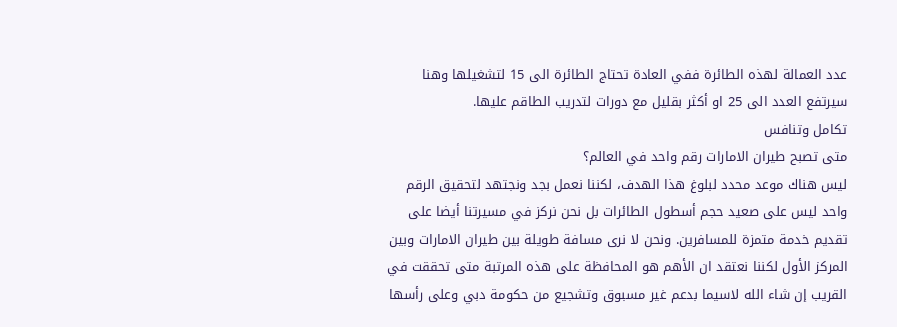عدد العمالة لهذه الطائرة ففي العادة تحتاج الطائرة الى 15 لتشغيلها وهنا سيرتفع العدد الى 25 او أكثر بقليل مع دورات لتدريب الطاقم عليها.
تكامل وتنافس
متى تصبح طيران الامارات رقم واحد في العالم؟
ليس هناك موعد محدد لبلوغ هذا الهدف، لكننا نعمل بجد ونجتهد لتحقيق الرقم واحد ليس على صعيد حجم أسطول الطائرات بل نحن نركز في مسيرتنا أيضا على تقديم خدمة متمزة للمسافرين. ونحن لا نرى مسافة طويلة بين طيران الامارات وبين المركز الأول لكننا نعتقد ان الأهم هو المحافظة على هذه المرتبة متى تحققت في القريب إن شاء الله لاسيما بدعم غير مسبوق وتشجيع من حكومة دبي وعلى رأسها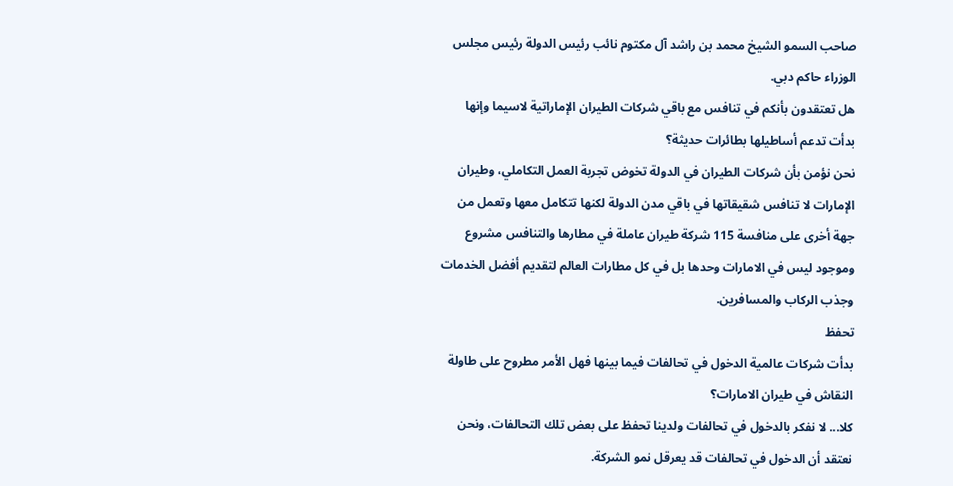صاحب السمو الشيخ محمد بن راشد آل مكتوم نائب رئيس الدولة رئيس مجلس الوزراء حاكم دبي.
هل تعتقدون بأنكم في تنافس مع باقي شركات الطيران الإماراتية لاسيما وإنها بدأت تدعم أساطيلها بطائرات حديثة؟
نحن نؤمن بأن شركات الطيران في الدولة تخوض تجربة العمل التكاملي، وطيران الإمارات لا تنافس شقيقاتها في باقي مدن الدولة لكنها تتكامل معها وتعمل من جهة أخرى على منافسة 115 شركة طيران عاملة في مطارها والتنافس مشروع وموجود ليس في الامارات وحدها بل في كل مطارات العالم لتقديم أفضل الخدمات وجذب الركاب والمسافرين.
تحفظ
بدأت شركات عالمية الدخول في تحالفات فيما بينها فهل الأمر مطروح على طاولة النقاش في طيران الامارات؟
كلا... لا نفكر بالدخول في تحالفات ولدينا تحفظ على بعض تلك التحالفات، ونحن نعتقد أن الدخول في تحالفات قد يعرقل نمو الشركة.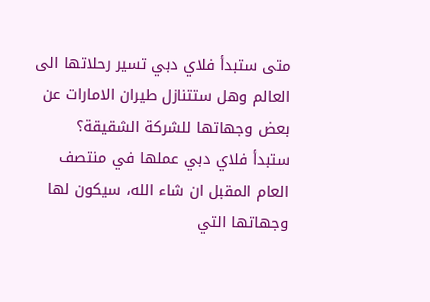متى ستبدأ فلاي دبي تسير رحلاتها الى العالم وهل ستتنازل طيران الامارات عن بعض وجهاتها للشركة الشقيقة؟
ستبدأ فلاي دبي عملها في منتصف العام المقبل ان شاء الله، سيكون لها وجهاتها التي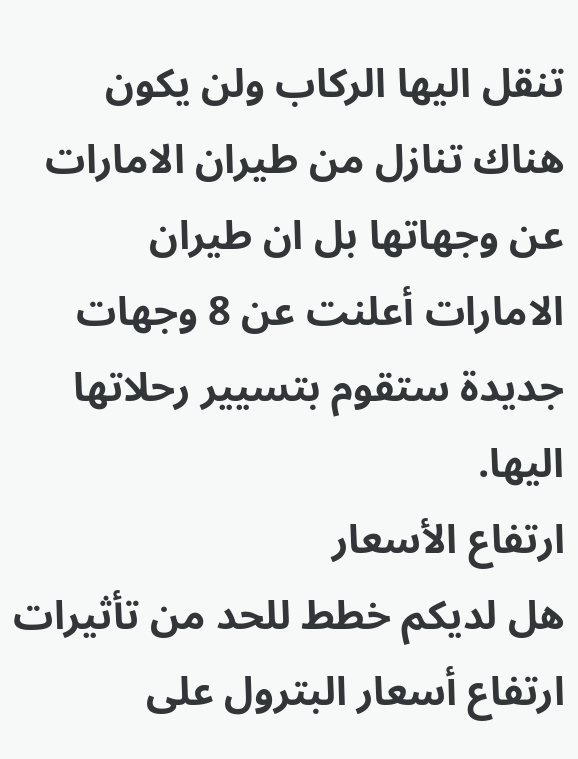تنقل اليها الركاب ولن يكون هناك تنازل من طيران الامارات عن وجهاتها بل ان طيران الامارات أعلنت عن 8 وجهات جديدة ستقوم بتسيير رحلاتها اليها.
ارتفاع الأسعار
هل لديكم خطط للحد من تأثيرات ارتفاع أسعار البترول على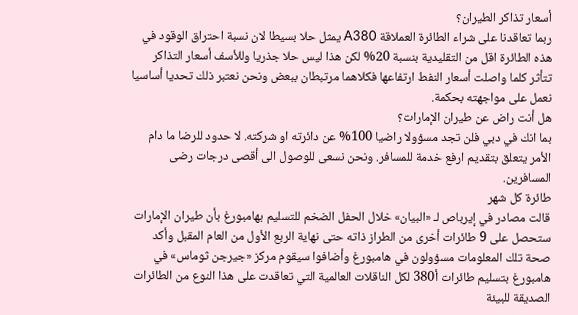أسعار تذاكر الطيران؟
ربما تعاقدنا على شراء الطائرة العملاقة A380 يمثل حلا بسيطا لان نسبة احتراق الوقود في هذه الطائرة اقل من التقليدية بنسبة 20% لكن هذا ليس حلا جذريا وللأسف أسعار التذاكر تتأثر كلما واصلت أسعار النفط ارتفاعها فكلاهما مرتبطان ببعض ونحن نعتبر ذلك تحديا أساسيا نعمل على مواجهته بحكمة.
هل أنت راض عن طيران الإمارات؟
بما انك في دبي فلن تجد مسؤولا راضيا 100% عن دائرته او شركته. لا حدود للرضا ما دام الأمر يتعلق بتقديم ارفع خدمة للمسافر. ونحن نسعى للوصول الى أقصى درجات رضى المسافرين.
طائرة كل شهر
قالت مصادر في إيرباص لـ «البيان» خلال الحفل الضخم للتسليم بهامبورغ بأن طيران الإمارات ستحصل على 9 طائرات أخرى من الطراز ذاته حتى نهاية الربع الأول من العام المقبل وأكد صحة تلك المعلومات مسؤولون في هامبورغ وأضافوا سيقوم مركز «جيرجن ثوماس» في هامبورغ بتسليم طائرات أ380 لكل الناقلات العالمية التي تعاقدت على هذا النوع من الطائرات الصديقة للبيئة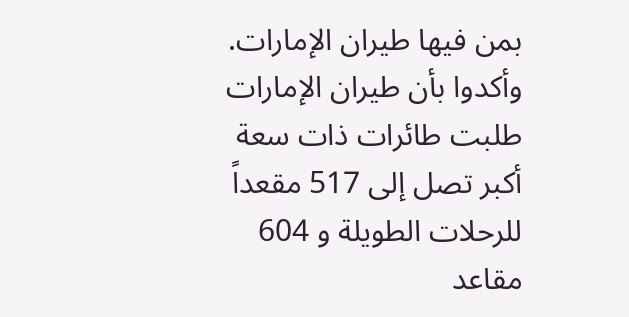بمن فيها طيران الإمارات. وأكدوا بأن طيران الإمارات طلبت طائرات ذات سعة أكبر تصل إلى 517 مقعداً للرحلات الطويلة و 604 مقاعد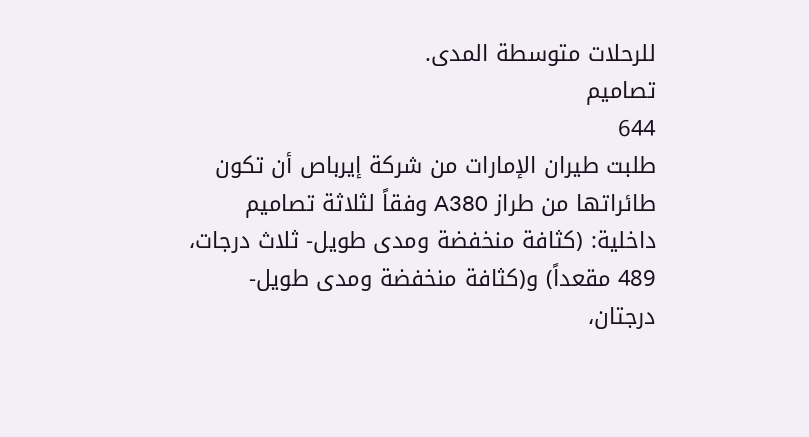للرحلات متوسطة المدى.
تصاميم
644
طلبت طيران الإمارات من شركة إيرباص أن تكون طائراتها من طراز A380 وفقاً لثلاثة تصاميم داخلية: (كثافة منخفضة ومدى طويل- ثلاث درجات، 489 مقعداً) و(كثافة منخفضة ومدى طويل- درجتان،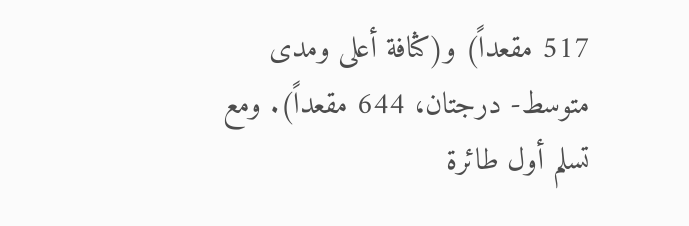517 مقعداً) و(كثافة أعلى ومدى متوسط- درجتان، 644 مقعداً). ومع تسلم أول طائرة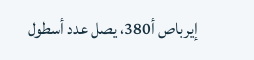إيرباص أ380، يصل عدد أسطول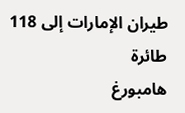طيران الإمارات إلى 118 طائرة
هامبورغ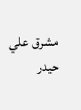مشرق علي حيدر